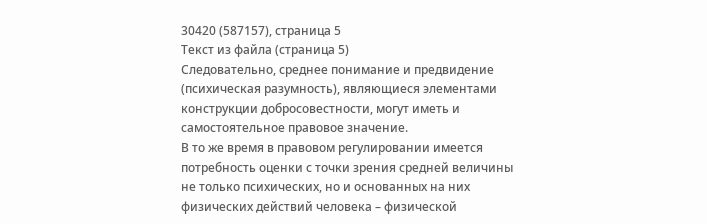30420 (587157), страница 5
Текст из файла (страница 5)
Следовательно, среднее понимание и предвидение (психическая разумность), являющиеся элементами конструкции добросовестности, могут иметь и самостоятельное правовое значение.
В то же время в правовом регулировании имеется потребность оценки с точки зрения средней величины не только психических, но и основанных на них физических действий человека – физической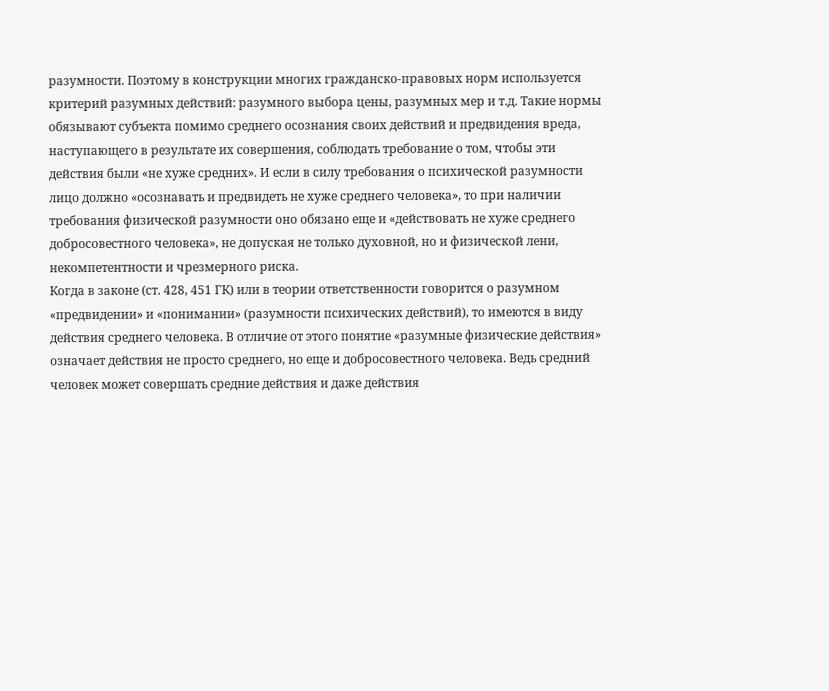разумности. Поэтому в конструкции многих гражданско-правовых норм используется критерий разумных действий: разумного выбора цены, разумных мер и т.д. Такие нормы обязывают субъекта помимо среднего осознания своих действий и предвидения вреда, наступающего в результате их совершения, соблюдать требование о том, чтобы эти действия были «не хуже средних». И если в силу требования о психической разумности лицо должно «осознавать и предвидеть не хуже среднего человека», то при наличии требования физической разумности оно обязано еще и «действовать не хуже среднего добросовестного человека», не допуская не только духовной, но и физической лени, некомпетентности и чрезмерного риска.
Когда в законе (ст. 428, 451 ГК) или в теории ответственности говорится о разумном «предвидении» и «понимании» (разумности психических действий), то имеются в виду действия среднего человека. В отличие от этого понятие «разумные физические действия» означает действия не просто среднего, но еще и добросовестного человека. Ведь средний человек может совершать средние действия и даже действия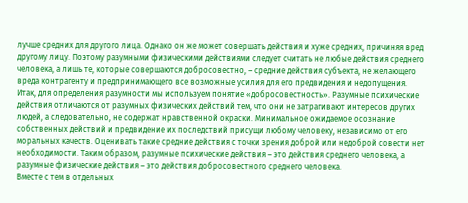лучше средних для другого лица. Однако он же может совершать действия и хуже средних, причиняя вред другому лицу. Поэтому разумными физическими действиями следует считать не любые действия среднего человека, а лишь те, которые совершаются добросовестно, – средние действия субъекта, не желающего вреда контрагенту и предпринимающего все возможные усилия для его предвидения и недопущения.
Итак, для определения разумности мы используем понятие «добросовестность». Разумные психические действия отличаются от разумных физических действий тем, что они не затрагивают интересов других людей, а следовательно, не содержат нравственной окраски. Минимальное ожидаемое осознание собственных действий и предвидение их последствий присущи любому человеку, независимо от его моральных качеств. Оценивать такие средние действия с точки зрения доброй или недоброй совести нет необходимости. Таким образом, разумные психические действия – это действия среднего человека, а разумные физические действия – это действия добросовестного среднего человека.
Вместе с тем в отдельных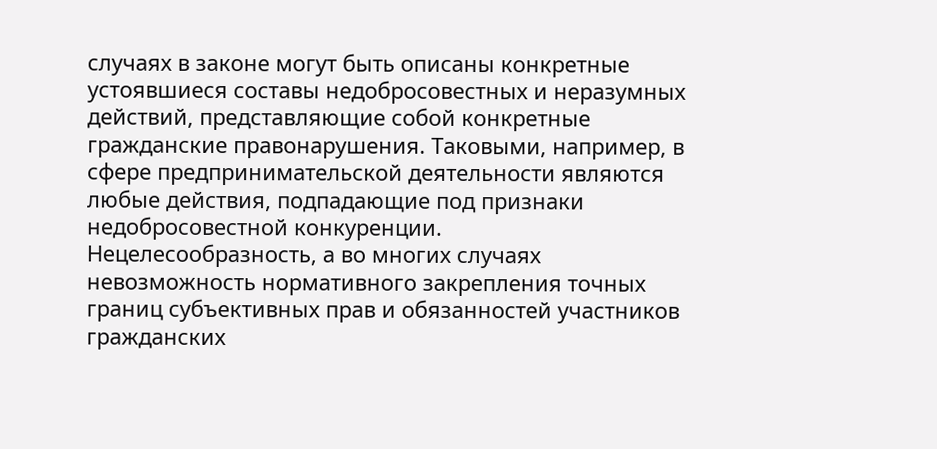случаях в законе могут быть описаны конкретные устоявшиеся составы недобросовестных и неразумных действий, представляющие собой конкретные гражданские правонарушения. Таковыми, например, в сфере предпринимательской деятельности являются любые действия, подпадающие под признаки недобросовестной конкуренции.
Нецелесообразность, а во многих случаях невозможность нормативного закрепления точных границ субъективных прав и обязанностей участников гражданских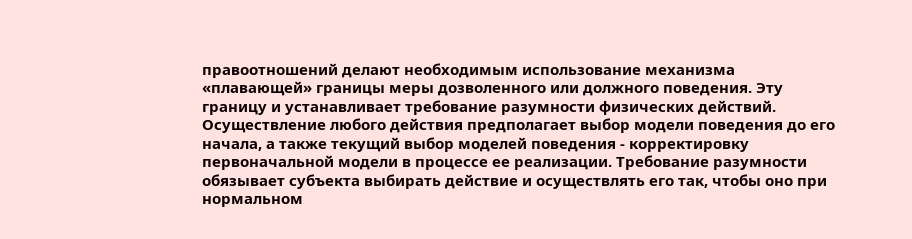правоотношений делают необходимым использование механизма «плавающей» границы меры дозволенного или должного поведения. Эту границу и устанавливает требование разумности физических действий.
Осуществление любого действия предполагает выбор модели поведения до его начала, а также текущий выбор моделей поведения - корректировку первоначальной модели в процессе ее реализации. Требование разумности обязывает субъекта выбирать действие и осуществлять его так, чтобы оно при нормальном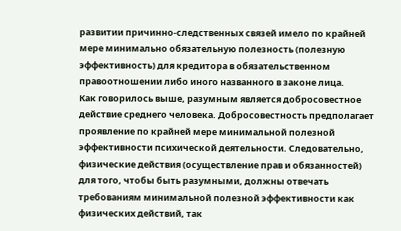развитии причинно-следственных связей имело по крайней мере минимально обязательную полезность (полезную эффективность) для кредитора в обязательственном правоотношении либо иного названного в законе лица.
Как говорилось выше, разумным является добросовестное действие среднего человека. Добросовестность предполагает проявление по крайней мере минимальной полезной эффективности психической деятельности. Следовательно, физические действия (осуществление прав и обязанностей) для того, чтобы быть разумными, должны отвечать требованиям минимальной полезной эффективности как физических действий, так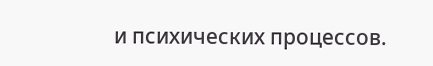и психических процессов.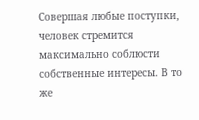Совершая любые поступки, человек стремится максимально соблюсти собственные интересы. В то же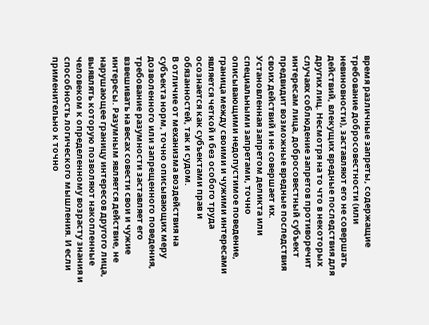время различные запреты, содержащие требование добросовестности (или невиновности), заставляют его не совершать действий, влекущих вредные последствия для других лиц. Несмотря на то что в некоторых случаях соблюдение запретов противоречит интересам лица, добросовестный субъект предвидит возможные вредные последствия своих действий и не совершает их. Установленная запретом деликта или специальными запретами, точно описывающими недопустимое поведение, граница между своими и чужими интересами является четкой и без особого труда осознается как субъектами прав и обязанностей, так и судом.
В отличие от механизма воздействия на субъекта норм, точно описывающих меру дозволенного или запрещенного поведения, требование разумности заставляет его взвешивать на весах совести свои и чужие интересы. Разумным является действие, не нарушающее границу интересов другого лица, выявлять которую позволяют накопленные человеком к определенному возрасту знания и способность логического мышления. И если применительно к точно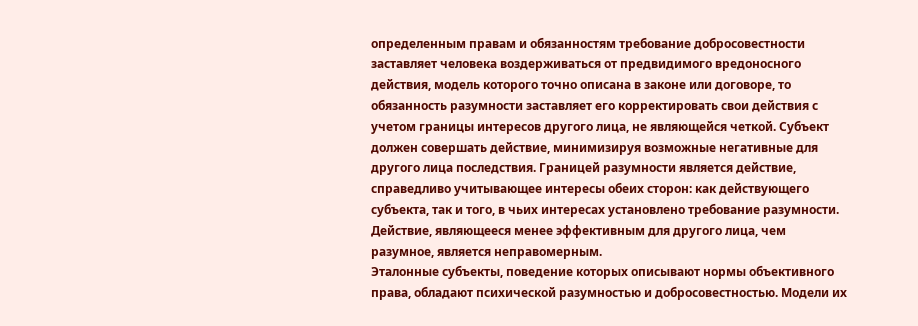определенным правам и обязанностям требование добросовестности заставляет человека воздерживаться от предвидимого вредоносного действия, модель которого точно описана в законе или договоре, то обязанность разумности заставляет его корректировать свои действия с учетом границы интересов другого лица, не являющейся четкой. Субъект должен совершать действие, минимизируя возможные негативные для другого лица последствия. Границей разумности является действие, справедливо учитывающее интересы обеих сторон: как действующего субъекта, так и того, в чьих интересах установлено требование разумности. Действие, являющееся менее эффективным для другого лица, чем разумное, является неправомерным.
Эталонные субъекты, поведение которых описывают нормы объективного права, обладают психической разумностью и добросовестностью. Модели их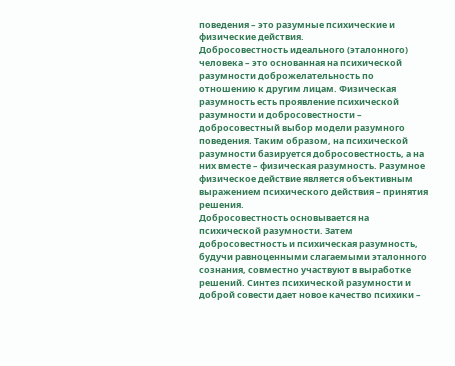поведения – это разумные психические и физические действия.
Добросовестность идеального (эталонного) человека – это основанная на психической разумности доброжелательность по отношению к другим лицам. Физическая разумность есть проявление психической разумности и добросовестности – добросовестный выбор модели разумного поведения. Таким образом, на психической разумности базируется добросовестность, а на них вместе – физическая разумность. Разумное физическое действие является объективным выражением психического действия – принятия решения.
Добросовестность основывается на психической разумности. Затем добросовестность и психическая разумность, будучи равноценными слагаемыми эталонного сознания, совместно участвуют в выработке решений. Синтез психической разумности и доброй совести дает новое качество психики –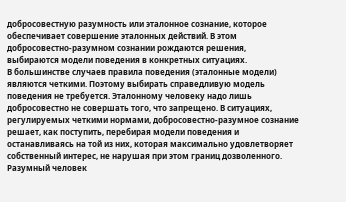добросовестную разумность или эталонное сознание, которое обеспечивает совершение эталонных действий. В этом добросовестно-разумном сознании рождаются решения, выбираются модели поведения в конкретных ситуациях.
В большинстве случаев правила поведения (эталонные модели) являются четкими. Поэтому выбирать справедливую модель поведения не требуется. Эталонному человеку надо лишь добросовестно не совершать того, что запрещено. В ситуациях, регулируемых четкими нормами, добросовестно-разумное сознание решает, как поступить, перебирая модели поведения и останавливаясь на той из них, которая максимально удовлетворяет собственный интерес, не нарушая при этом границ дозволенного. Разумный человек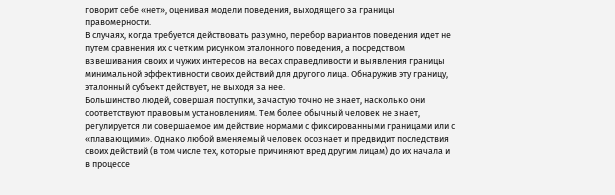говорит себе «нет», оценивая модели поведения, выходящего за границы правомерности.
В случаях, когда требуется действовать разумно, перебор вариантов поведения идет не путем сравнения их с четким рисунком эталонного поведения, а посредством взвешивания своих и чужих интересов на весах справедливости и выявления границы минимальной эффективности своих действий для другого лица. Обнаружив эту границу, эталонный субъект действует, не выходя за нее.
Большинство людей, совершая поступки, зачастую точно не знает, насколько они соответствуют правовым установлениям. Тем более обычный человек не знает, регулируется ли совершаемое им действие нормами с фиксированными границами или с «плавающими». Однако любой вменяемый человек осознает и предвидит последствия своих действий (в том числе тех, которые причиняют вред другим лицам) до их начала и в процессе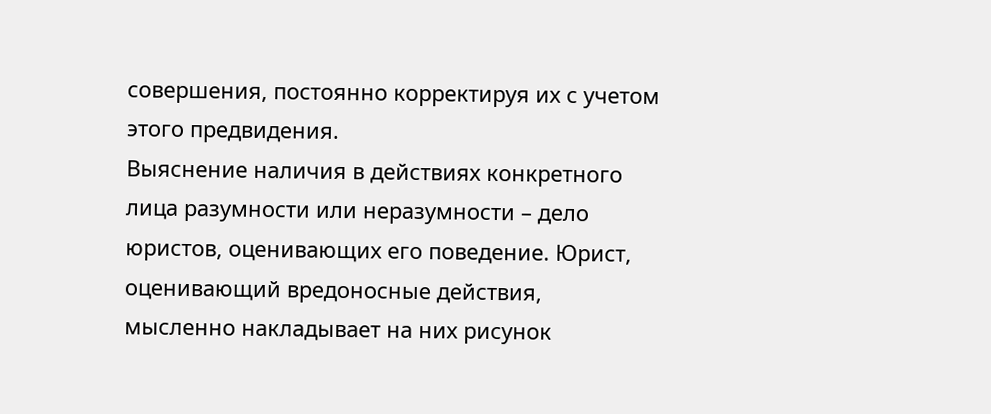совершения, постоянно корректируя их с учетом этого предвидения.
Выяснение наличия в действиях конкретного лица разумности или неразумности – дело юристов, оценивающих его поведение. Юрист, оценивающий вредоносные действия, мысленно накладывает на них рисунок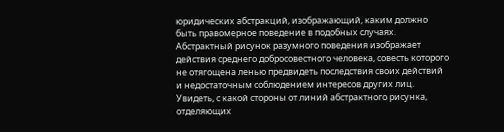юридических абстракций, изображающий, каким должно быть правомерное поведение в подобных случаях. Абстрактный рисунок разумного поведения изображает действия среднего добросовестного человека, совесть которого не отягощена ленью предвидеть последствия своих действий и недостаточным соблюдением интересов других лиц.
Увидеть, с какой стороны от линий абстрактного рисунка, отделяющих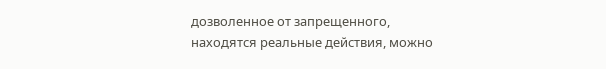дозволенное от запрещенного, находятся реальные действия, можно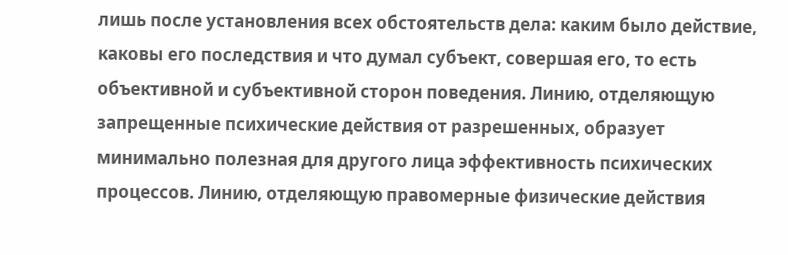лишь после установления всех обстоятельств дела: каким было действие, каковы его последствия и что думал субъект, совершая его, то есть объективной и субъективной сторон поведения. Линию, отделяющую запрещенные психические действия от разрешенных, образует минимально полезная для другого лица эффективность психических процессов. Линию, отделяющую правомерные физические действия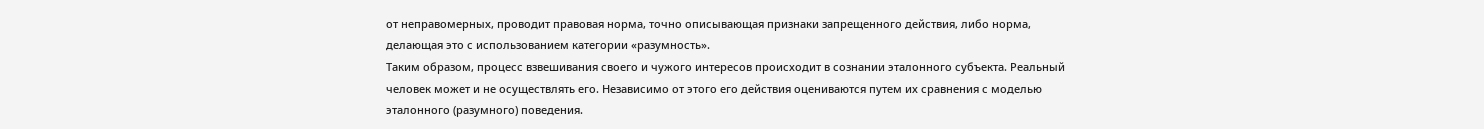от неправомерных, проводит правовая норма, точно описывающая признаки запрещенного действия, либо норма, делающая это с использованием категории «разумность».
Таким образом, процесс взвешивания своего и чужого интересов происходит в сознании эталонного субъекта. Реальный человек может и не осуществлять его. Независимо от этого его действия оцениваются путем их сравнения с моделью эталонного (разумного) поведения.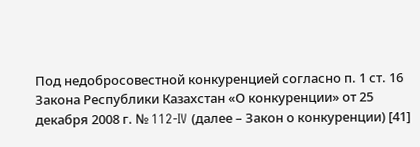Под недобросовестной конкуренцией согласно п. 1 ст. 16 Закона Республики Казахстан «О конкуренции» от 25 декабря 2008 г. № 112-IV (далее – Закон о конкуренции) [41]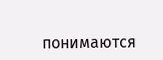понимаются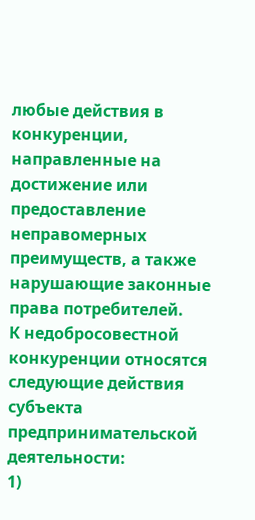любые действия в конкуренции, направленные на достижение или предоставление неправомерных преимуществ, а также нарушающие законные права потребителей.
К недобросовестной конкуренции относятся следующие действия субъекта предпринимательской деятельности:
1)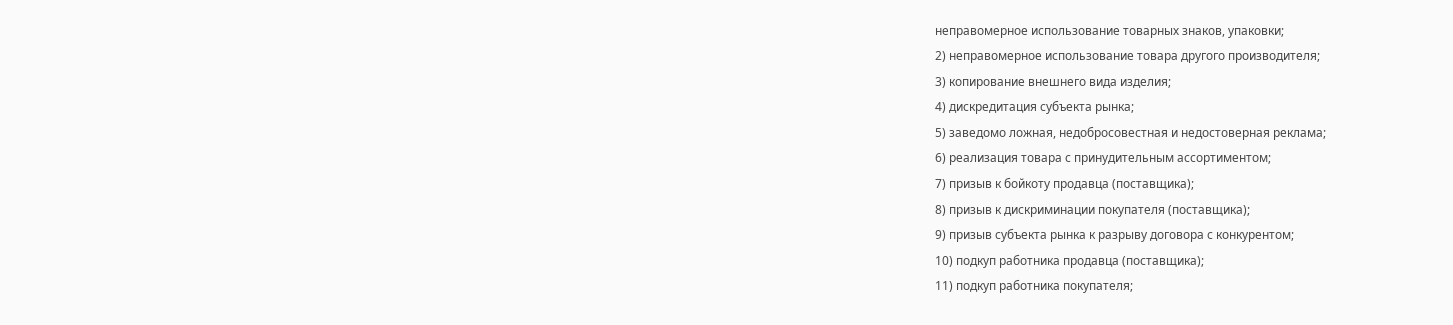неправомерное использование товарных знаков, упаковки;
2) неправомерное использование товара другого производителя;
3) копирование внешнего вида изделия;
4) дискредитация субъекта рынка;
5) заведомо ложная, недобросовестная и недостоверная реклама;
6) реализация товара с принудительным ассортиментом;
7) призыв к бойкоту продавца (поставщика);
8) призыв к дискриминации покупателя (поставщика);
9) призыв субъекта рынка к разрыву договора с конкурентом;
10) подкуп работника продавца (поставщика);
11) подкуп работника покупателя;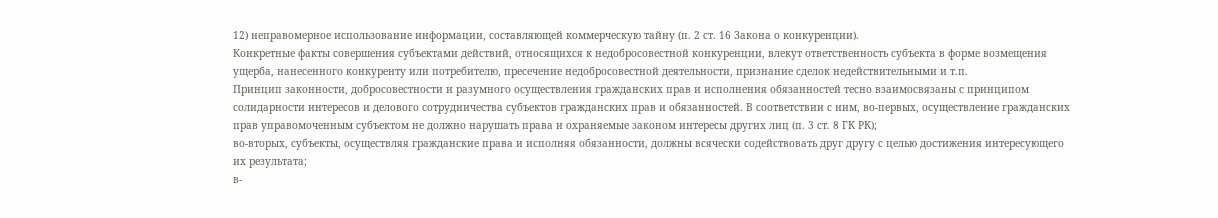12) неправомерное использование информации, составляющей коммерческую тайну (п. 2 ст. 16 Закона о конкуренции).
Конкретные факты совершения субъектами действий, относящихся к недобросовестной конкуренции, влекут ответственность субъекта в форме возмещения ущерба, нанесенного конкуренту или потребителю, пресечение недобросовестной деятельности, признание сделок недействительными и т.п.
Принцип законности, добросовестности и разумного осуществления гражданских прав и исполнения обязанностей тесно взаимосвязаны с принципом солидарности интересов и делового сотрудничества субъектов гражданских прав и обязанностей. В соответствии с ним, во-первых, осуществление гражданских прав управомоченным субъектом не должно нарушать права и охраняемые законом интересы других лиц (п. 3 ст. 8 ГК РК);
во-вторых, субъекты, осуществляя гражданские права и исполняя обязанности, должны всячески содействовать друг другу с целью достижения интересующего их результата;
в-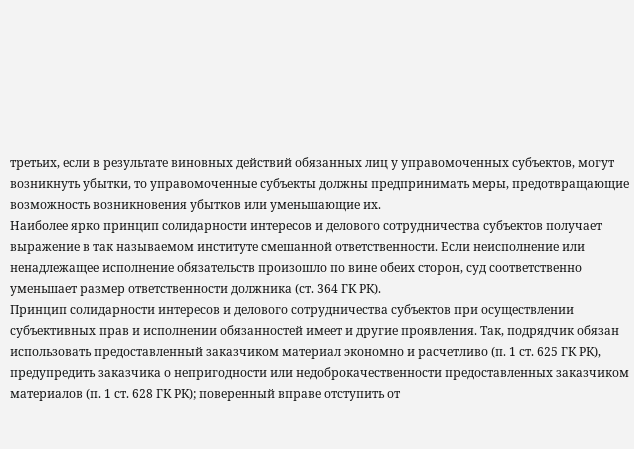третьих, если в результате виновных действий обязанных лиц у управомоченных субъектов, могут возникнуть убытки, то управомоченные субъекты должны предпринимать меры, предотвращающие возможность возникновения убытков или уменьшающие их.
Наиболее ярко принцип солидарности интересов и делового сотрудничества субъектов получает выражение в так называемом институте смешанной ответственности. Если неисполнение или ненадлежащее исполнение обязательств произошло по вине обеих сторон, суд соответственно уменьшает размер ответственности должника (ст. 364 ГК РК).
Принцип солидарности интересов и делового сотрудничества субъектов при осуществлении субъективных прав и исполнении обязанностей имеет и другие проявления. Так, подрядчик обязан использовать предоставленный заказчиком материал экономно и расчетливо (п. 1 ст. 625 ГК РК), предупредить заказчика о непригодности или недоброкачественности предоставленных заказчиком материалов (п. 1 ст. 628 ГК РК); поверенный вправе отступить от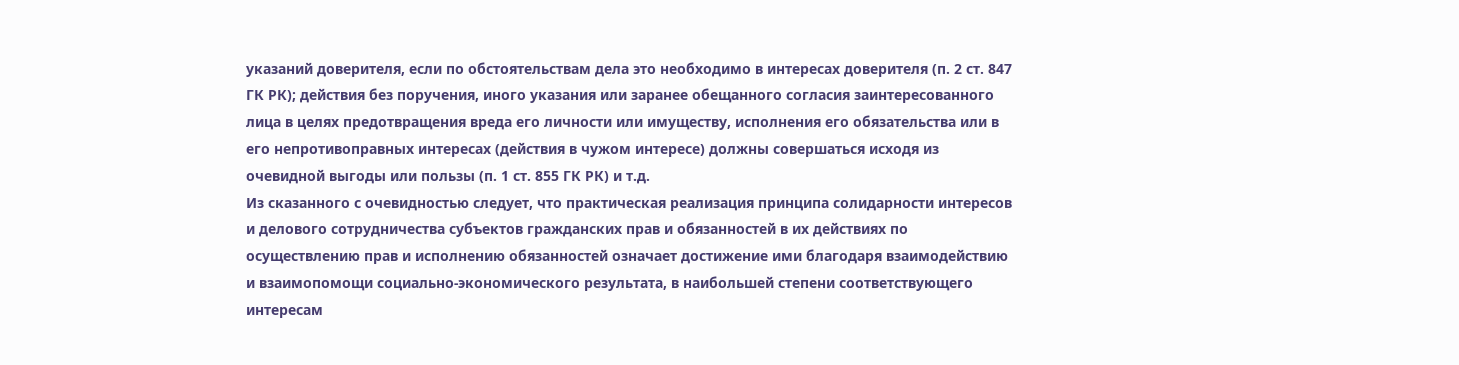указаний доверителя, если по обстоятельствам дела это необходимо в интересах доверителя (п. 2 ст. 847 ГК РК); действия без поручения, иного указания или заранее обещанного согласия заинтересованного лица в целях предотвращения вреда его личности или имуществу, исполнения его обязательства или в его непротивоправных интересах (действия в чужом интересе) должны совершаться исходя из очевидной выгоды или пользы (п. 1 ст. 855 ГК РК) и т.д.
Из сказанного с очевидностью следует, что практическая реализация принципа солидарности интересов и делового сотрудничества субъектов гражданских прав и обязанностей в их действиях по осуществлению прав и исполнению обязанностей означает достижение ими благодаря взаимодействию и взаимопомощи социально-экономического результата, в наибольшей степени соответствующего интересам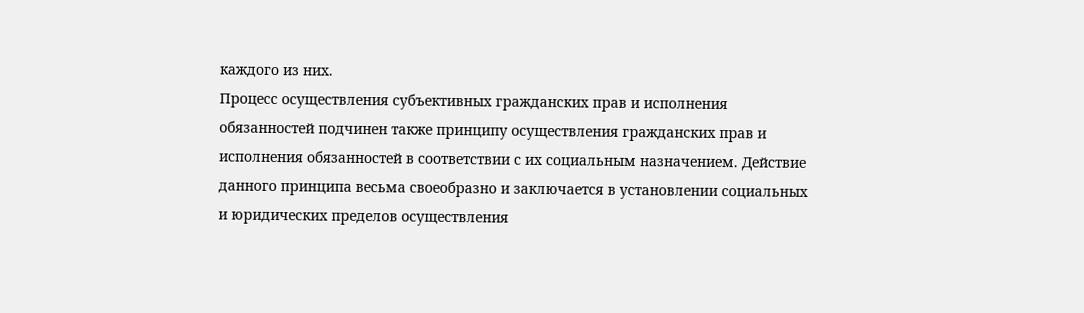каждого из них.
Процесс осуществления субъективных гражданских прав и исполнения обязанностей подчинен также принципу осуществления гражданских прав и исполнения обязанностей в соответствии с их социальным назначением. Действие данного принципа весьма своеобразно и заключается в установлении социальных и юридических пределов осуществления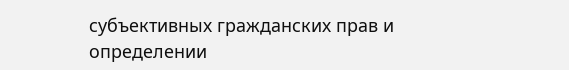субъективных гражданских прав и определении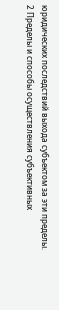юридических последствий выхода субъектом за эти пределы.
2 Пределы и способы осуществления субъективных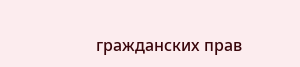гражданских прав